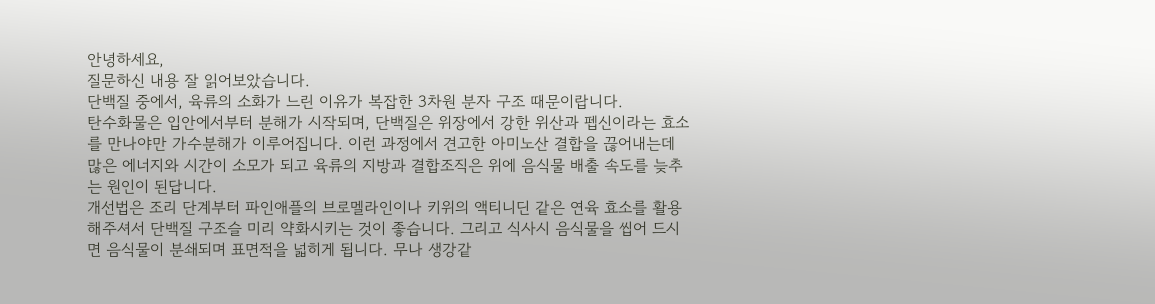안녕하세요,
질문하신 내용 잘 읽어보았습니다.
단백질 중에서, 육류의 소화가 느린 이유가 복잡한 3차원 분자 구조 때문이랍니다.
탄수화물은 입안에서부터 분해가 시작되며, 단백질은 위장에서 강한 위산과 펩신이라는 효소를 만나야만 가수분해가 이루어집니다. 이런 과정에서 견고한 아미노산 결합을 끊어내는데 많은 에너지와 시간이 소모가 되고 육류의 지방과 결합조직은 위에 음식물 배출 속도를 늦추는 원인이 된답니다.
개선법은 조리 단계부터 파인애플의 브로멜라인이나 키위의 액티니딘 같은 연육 효소를 활용해주셔서 단백질 구조슬 미리 약화시키는 것이 좋습니다. 그리고 식사시 음식물을 씹어 드시면 음식물이 분쇄되며 표면적을 넓히게 됩니다. 무나 생강같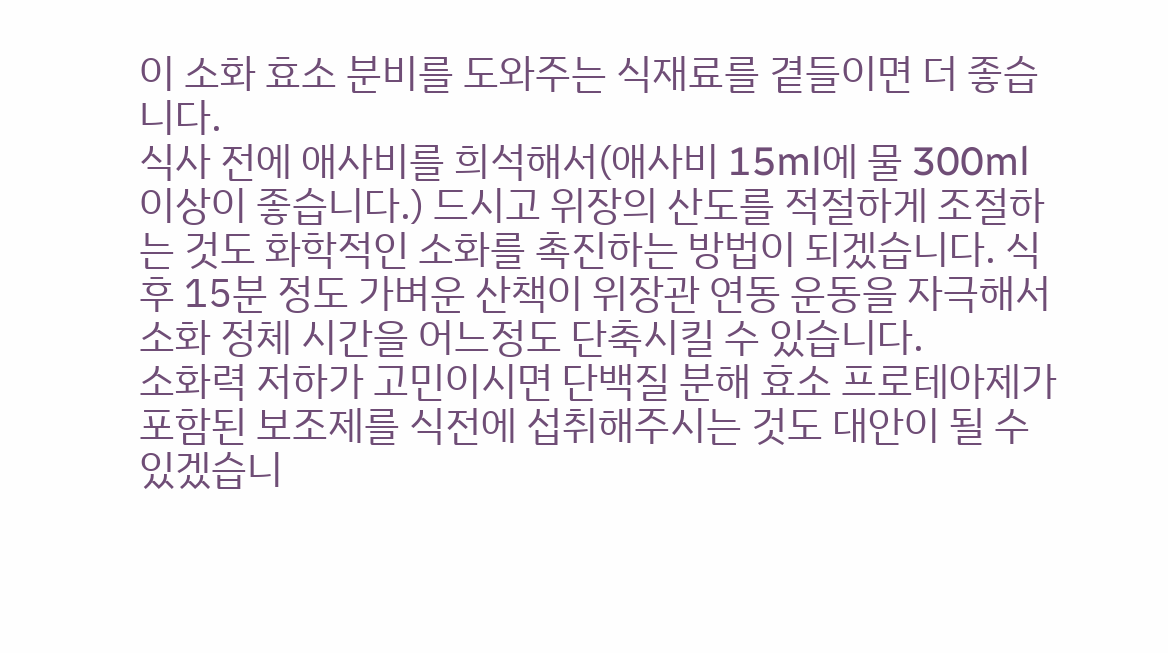이 소화 효소 분비를 도와주는 식재료를 곁들이면 더 좋습니다.
식사 전에 애사비를 희석해서(애사비 15ml에 물 300ml 이상이 좋습니다.) 드시고 위장의 산도를 적절하게 조절하는 것도 화학적인 소화를 촉진하는 방법이 되겠습니다. 식후 15분 정도 가벼운 산책이 위장관 연동 운동을 자극해서 소화 정체 시간을 어느정도 단축시킬 수 있습니다.
소화력 저하가 고민이시면 단백질 분해 효소 프로테아제가 포함된 보조제를 식전에 섭취해주시는 것도 대안이 될 수 있겠습니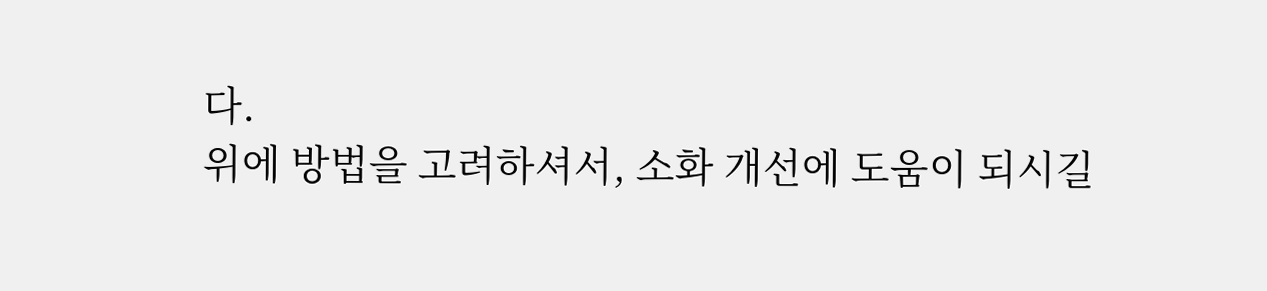다.
위에 방법을 고려하셔서, 소화 개선에 도움이 되시길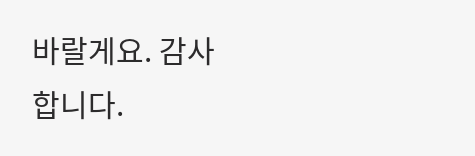바랄게요. 감사합니다.